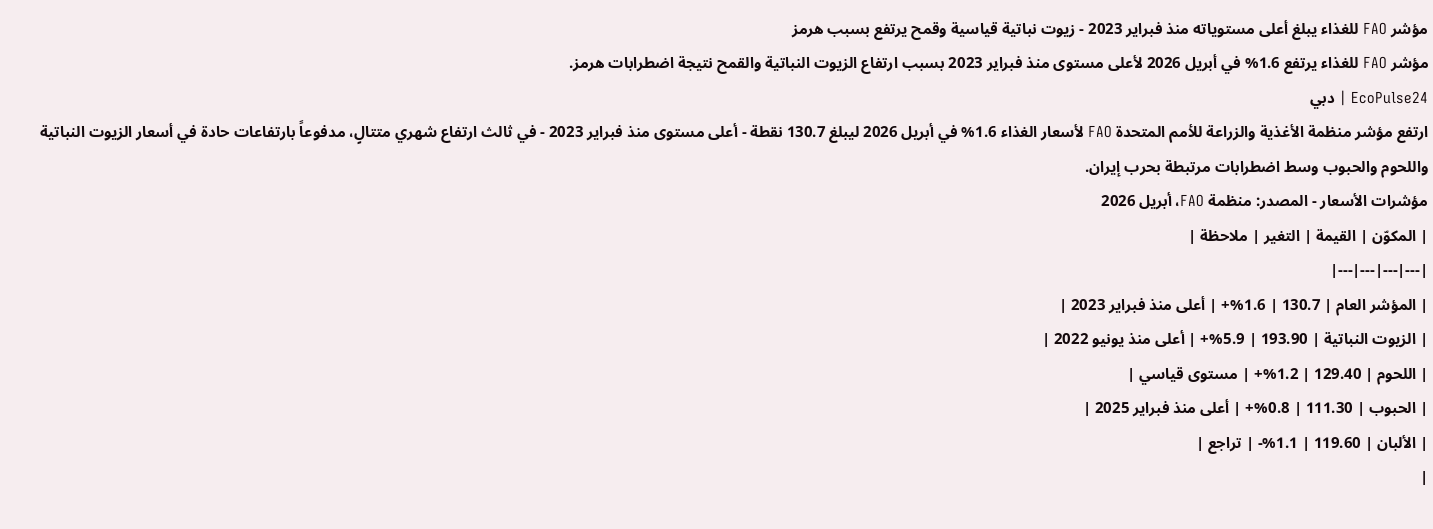مؤشر FAO للغذاء يبلغ أعلى مستوياته منذ فبراير 2023 - زيوت نباتية قياسية وقمح يرتفع بسبب هرمز
مؤشر FAO للغذاء يرتفع 1.6% في أبريل 2026 لأعلى مستوى منذ فبراير 2023 بسبب ارتفاع الزيوت النباتية والقمح نتيجة اضطرابات هرمز.
EcoPulse24 | دبي
ارتفع مؤشر منظمة الأغذية والزراعة للأمم المتحدة FAO لأسعار الغذاء 1.6% في أبريل 2026 ليبلغ 130.7 نقطة - أعلى مستوى منذ فبراير 2023 - في ثالث ارتفاع شهري متتالٍ، مدفوعاً بارتفاعات حادة في أسعار الزيوت النباتية واللحوم والحبوب وسط اضطرابات مرتبطة بحرب إيران.
مؤشرات الأسعار - المصدر: منظمة FAO، أبريل 2026
| المكوّن | القيمة | التغير | ملاحظة |
|---|---|---|---|
| المؤشر العام | 130.7 | 1.6%+ | أعلى منذ فبراير 2023 |
| الزيوت النباتية | 193.90 | 5.9%+ | أعلى منذ يونيو 2022 |
| اللحوم | 129.40 | 1.2%+ | مستوى قياسي |
| الحبوب | 111.30 | 0.8%+ | أعلى منذ فبراير 2025 |
| الألبان | 119.60 | 1.1%- | تراجع |
|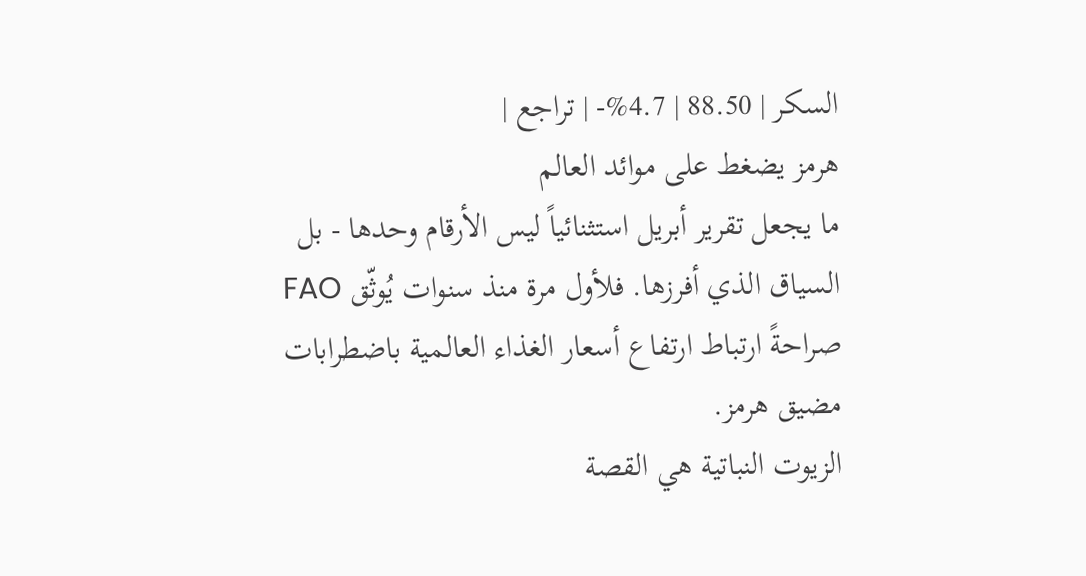السكر | 88.50 | 4.7%- | تراجع |
هرمز يضغط على موائد العالم
ما يجعل تقرير أبريل استثنائياً ليس الأرقام وحدها - بل السياق الذي أفرزها. فلأول مرة منذ سنوات يُوثّق FAO صراحةً ارتباط ارتفاع أسعار الغذاء العالمية باضطرابات مضيق هرمز.
الزيوت النباتية هي القصة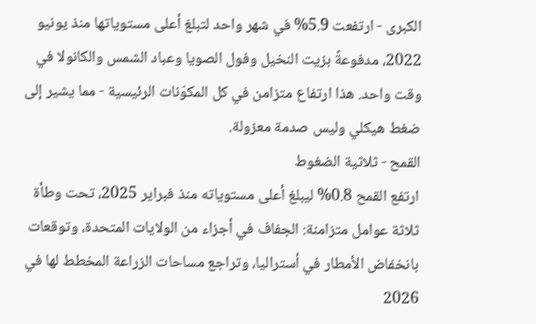الكبرى - ارتفعت 5.9% في شهر واحد لتبلغ أعلى مستوياتها منذ يونيو 2022، مدفوعةً بزيت النخيل وفول الصويا وعباد الشمس والكانولا في وقت واحد. هذا ارتفاع متزامن في كل المكوّنات الرئيسية - مما يشير إلى ضغط هيكلي وليس صدمة معزولة.
القمح - ثلاثية الضغوط
ارتفع القمح 0.8% ليبلغ أعلى مستوياته منذ فبراير 2025، تحت وطأة ثلاثة عوامل متزامنة: الجفاف في أجزاء من الولايات المتحدة، وتوقعات بانخفاض الأمطار في أستراليا، وتراجع مساحات الزراعة المخطط لها في 2026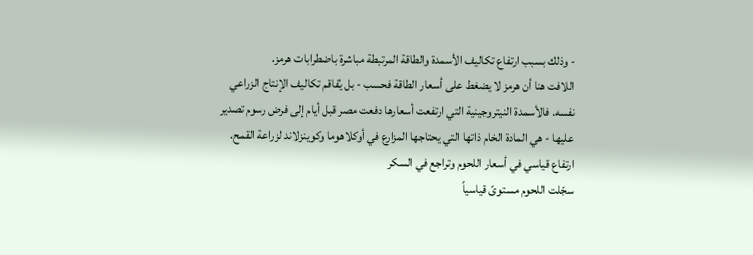- وذلك بسبب ارتفاع تكاليف الأسمدة والطاقة المرتبطة مباشرة باضطرابات هرمز.
اللافت هنا أن هرمز لا يضغط على أسعار الطاقة فحسب - بل يُفاقم تكاليف الإنتاج الزراعي نفسه. فالأسمدة النيتروجينية التي ارتفعت أسعارها دفعت مصر قبل أيام إلى فرض رسوم تصدير عليها - هي المادة الخام ذاتها التي يحتاجها المزارع في أوكلاهوما وكوينزلاند لزراعة القمح.
ارتفاع قياسي في أسعار اللحوم وتراجع في السكر
سجّلت اللحوم مستوىً قياسياً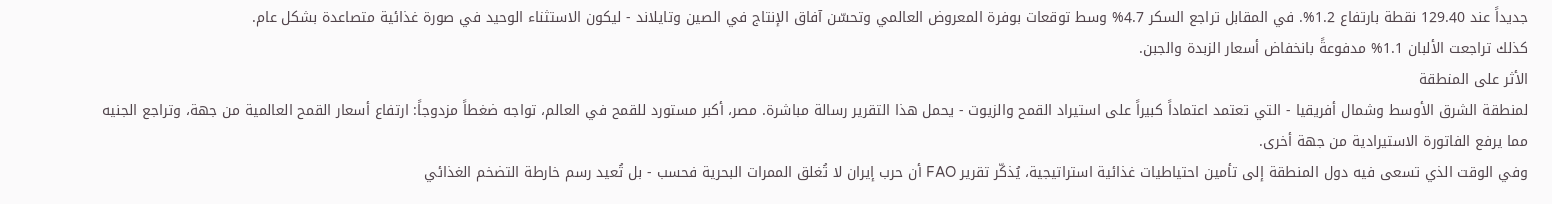جديداً عند 129.40 نقطة بارتفاع 1.2%. في المقابل تراجع السكر 4.7% وسط توقعات بوفرة المعروض العالمي وتحسّن آفاق الإنتاج في الصين وتايلاند - ليكون الاستثناء الوحيد في صورة غذائية متصاعدة بشكل عام.
كذلك تراجعت الألبان 1.1% مدفوعةً بانخفاض أسعار الزبدة والجبن.
الأثر على المنطقة
لمنطقة الشرق الأوسط وشمال أفريقيا - التي تعتمد اعتماداً كبيراً على استيراد القمح والزيوت - يحمل هذا التقرير رسالة مباشرة. مصر، أكبر مستورد للقمح في العالم، تواجه ضغطاً مزدوجاً: ارتفاع أسعار القمح العالمية من جهة، وتراجع الجنيه مما يرفع الفاتورة الاستيرادية من جهة أخرى.
وفي الوقت الذي تسعى فيه دول المنطقة إلى تأمين احتياطيات غذائية استراتيجية، يُذكّر تقرير FAO أن حرب إيران لا تُغلق الممرات البحرية فحسب - بل تُعيد رسم خارطة التضخم الغذائي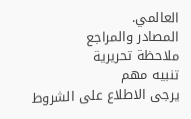العالمي.
المصادر والمراجع
ملاحظة تحريرية
تنبيه مهم
يرجى الاطلاع على الشروط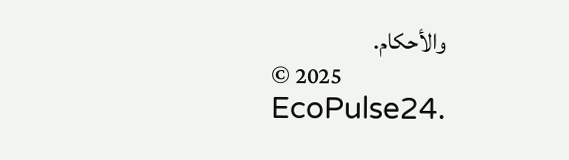والأحكام.
© 2025 EcoPulse24.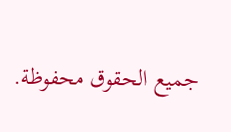جميع الحقوق محفوظة.